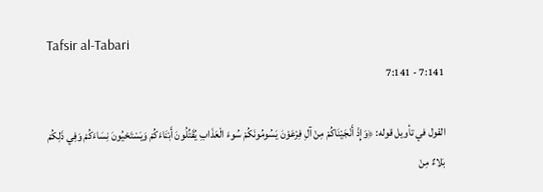Tafsir al-Tabari
7:141 - 7:141

القول في تأويل قوله: ﴿وَإِذْ أَنْجَيْنَاكُمْ مِنْ آلِ فِرْعَوْنَ يَسُومُونَكُمْ سُوءَ الْعَذَابِ يُقَتِّلُونَ أَبْنَاءَكُمْ وَيَسْتَحْيُونَ نِسَاءَكُمْ وَفِي ذَلِكُمْ بَلاءٌ مِنْ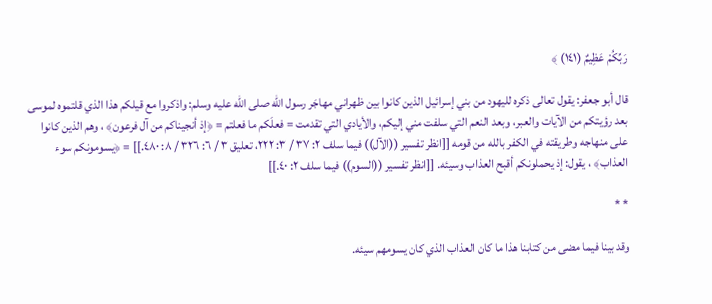رَبِّكُمْ عَظِيمٌ (١٤١) ﴾

قال أبو جعفر: يقول تعالى ذكره لليهود من بني إسرائيل الذين كانوا بين ظهراني مهاجَر رسول الله صلى الله عليه وسلم: واذكروا مع قيلكم هذا الذي قلتموه لموسى بعد رؤيتكم من الآيات والعبر، وبعد النعم التي سلفت مني إليكم، والأيادي التي تقدمت = فعلَكم ما فعلتم = ﴿إذ أنجيناكم من آل فرعون﴾ ، وهم الذين كانوا على منهاجه وطريقته في الكفر بالله من قومه [[انظر تفسير ((الآل)) فيما سلف ٢: ٣٧ / ٣: ٢٢٢، تعليق ٣ / ٦: ٣٢٦ / ٨: ٤٨٠.]] = ﴿يسومونكم سوء العذاب﴾ ، يقول: إذ يحملونكم أقبح العذاب وسيئه. [[انظر تفسير ((السوم)) فيما سلف ٢: ٤٠.]]

* *

وقد بينا فيما مضى من كتابنا هذا ما كان العذاب الذي كان يسومهم سيئه.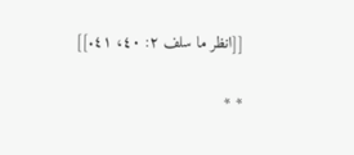[[انظر ما سلف ٢: ٤٠، ٤١.]]

* *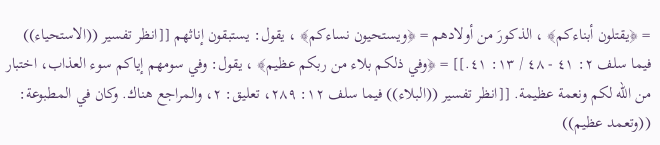= ﴿يقتلون أبناءكم﴾ ، الذكورَ من أولادهم = ﴿ويستحيون نساءكم﴾ ، يقول: يستبقون إناثهم [[انظر تفسير ((الاستحياء)) فيما سلف ٢: ٤١ - ٤٨ / ١٣: ٤١.]] = ﴿وفي ذلكم بلاء من ربكم عظيم﴾ ، يقول: وفي سومهم إياكم سوء العذاب، اختبار من الله لكم ونعمة عظيمة. [[انظر تفسير ((البلاء)) فيما سلف ١٢: ٢٨٩، تعليق: ٢، والمراجع هناك. وكان في المطبوعة: ((وتعمد عظيم))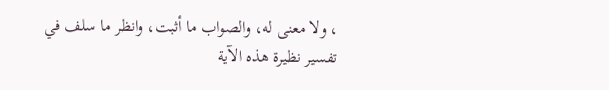، ولا معنى له، والصواب ما أثبت، وانظر ما سلف في تفسير نظيرة هذه الآية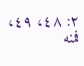٢: ٤٨، ٤٩، فمنه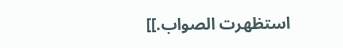استظهرت الصواب.]]